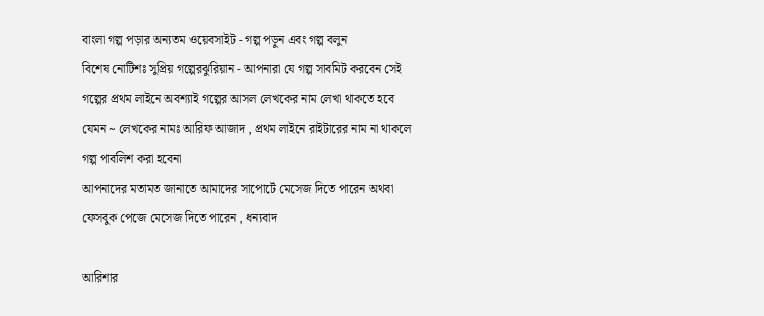বাংলা গল্প পড়ার অন্যতম ওয়েবসাইট - গল্প পড়ুন এবং গল্প বলুন
বিশেষ নোটিশঃ সুপ্রিয় গল্পেরঝুরিয়ান - আপনারা যে গল্প সাবমিট করবেন সেই গল্পের প্রথম লাইনে অবশ্যাই গল্পের আসল লেখকের নাম লেখা থাকতে হবে যেমন ~ লেখকের নামঃ আরিফ আজাদ , প্রথম লাইনে রাইটারের নাম না থাকলে গল্প পাবলিশ করা হবেনা
আপনাদের মতামত জানাতে আমাদের সাপোর্টে মেসেজ দিতে পারেন অথবা ফেসবুক পেজে মেসেজ দিতে পারেন , ধন্যবাদ

আরিশার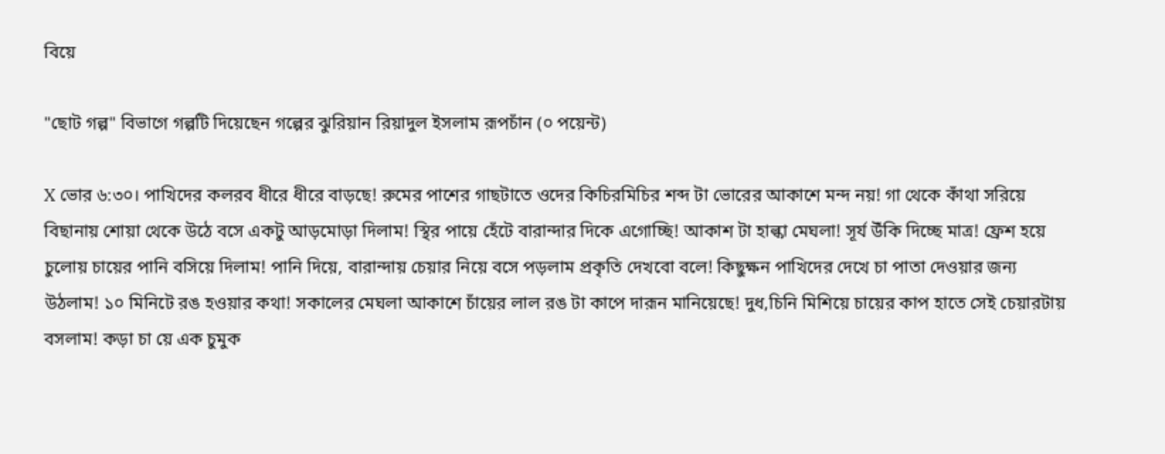বিয়ে

"ছোট গল্প" বিভাগে গল্পটি দিয়েছেন গল্পের ঝুরিয়ান রিয়াদুল ইসলাম রূপচাঁন (০ পয়েন্ট)

X ভোর ৬:৩০। পাখিদের কলরব ধীরে ধীরে বাড়ছে! রুমের পাশের গাছটাতে ওদের কিচিরমিচির শব্দ টা ভোরের আকাশে মন্দ নয়! গা থেকে কাঁথা সরিয়ে বিছানায় শোয়া থেকে উঠে বসে একটু আড়মোড়া দিলাম! স্থির পায়ে হেঁটে বারান্দার দিকে এগোচ্ছি! আকাশ টা হাল্কা মেঘলা! সূর্য উঁকি দিচ্ছে মাত্র! ফ্রেশ হয়ে চুলোয় চায়ের পানি বসিয়ে দিলাম! পানি দিয়ে, বারান্দায় চেয়ার নিয়ে বসে পড়লাম প্রকৃতি দেখবো বলে! কিছুক্ষন পাখিদের দেখে চা পাতা দেওয়ার জন্য উঠলাম! ১০ মিনিটে রঙ হওয়ার কথা! সকালের মেঘলা আকাশে চাঁয়ের লাল রঙ টা কাপে দারূন মানিয়েছে! দুধ,চিনি মিশিয়ে চায়ের কাপ হাতে সেই চেয়ারটায় বসলাম! কড়া চা য়ে এক চুমুক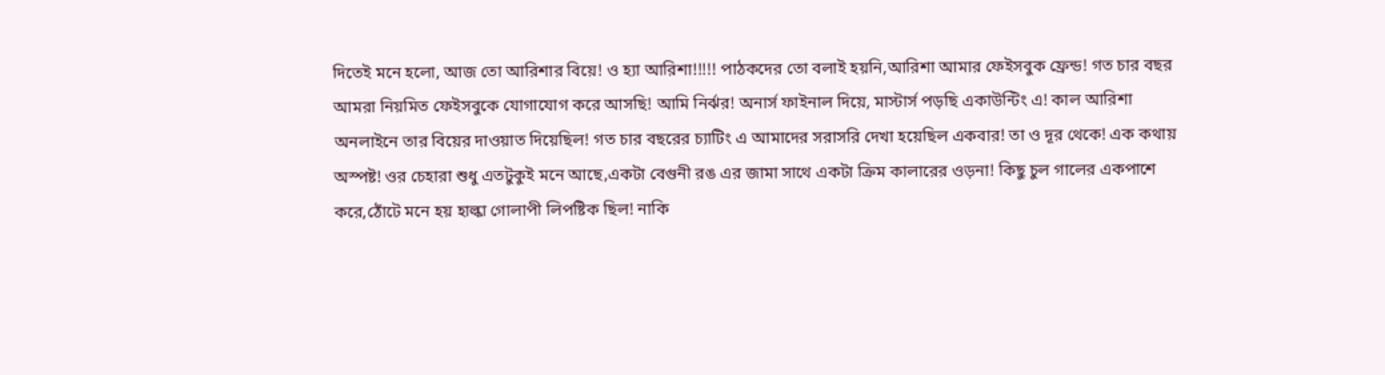দিতেই মনে হলো, আজ তো আরিশার বিয়ে! ও হ্যা আরিশা!!!!! পাঠকদের তো বলাই হয়নি,আরিশা আমার ফেইসবুক ফ্রেন্ড! গত চার বছর আমরা নিয়মিত ফেইসবুকে যোগাযোগ করে আসছি! আমি নির্ঝর! অনার্স ফাইনাল দিয়ে, মাস্টার্স পড়ছি একাউন্টিং এ! কাল আরিশা অনলাইনে তার বিয়ের দাওয়াত দিয়েছিল! গত চার বছরের চ্যাটিং এ আমাদের সরাসরি দেখা হয়েছিল একবার! তা ও দূর থেকে! এক কথায় অস্পষ্ট! ওর চেহারা শুধু এতটুকুই মনে আছে,একটা বেগুনী রঙ এর জামা সাথে একটা ক্রিম কালারের ওড়না! কিছু চুল গালের একপাশে করে,ঠোঁটে মনে হয় হাল্কা গোলাপী লিপষ্টিক ছিল! নাকি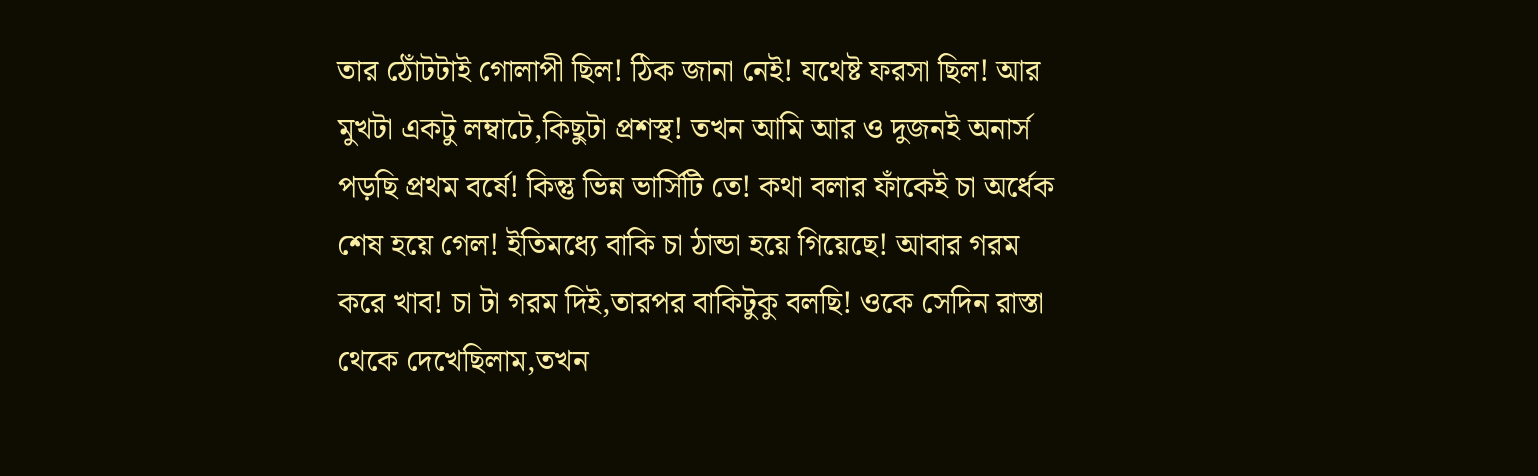তার ঠোঁটটাই গোলাপী ছিল! ঠিক জানা নেই! যথেষ্ট ফরসা ছিল! আর মুখটা একটু লম্বাটে,কিছুটা প্রশস্থ! তখন আমি আর ও দুজনই অনার্স পড়ছি প্রথম বর্ষে! কিন্তু ভিন্ন ভার্সিটি তে! কথা বলার ফাঁকেই চা অর্ধেক শেষ হয়ে গেল! ইতিমধ্যে বাকি চা ঠান্ডা হয়ে গিয়েছে! আবার গরম করে খাব! চা টা গরম দিই,তারপর বাকিটুকু বলছি! ওকে সেদিন রাস্তা থেকে দেখেছিলাম,তখন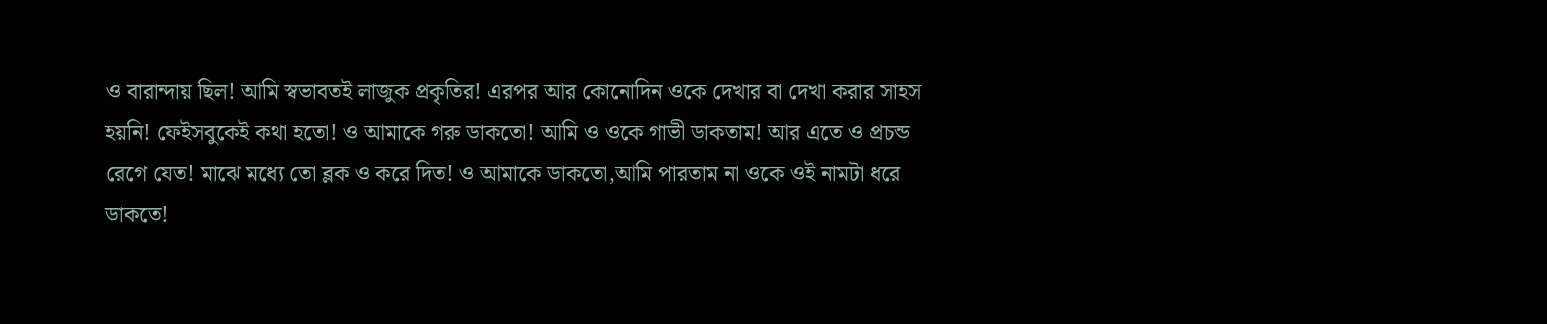ও বারান্দায় ছিল! আমি স্বভাবতই লাজুক প্রকৃতির! এরপর আর কোনোদিন ওকে দেখার বা দেখা করার সাহস হয়নি! ফেইসবুকেই কথা হতো! ও আমাকে গরু ডাকতো! আমি ও ওকে গাভী ডাকতাম! আর এতে ও প্রচন্ড রেগে যেত! মাঝে মধ্যে তো ব্লক ও করে দিত! ও আমাকে ডাকতো,আমি পারতাম না ওকে ওই নামটা ধরে ডাকতে!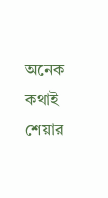অনেক কথাই শেয়ার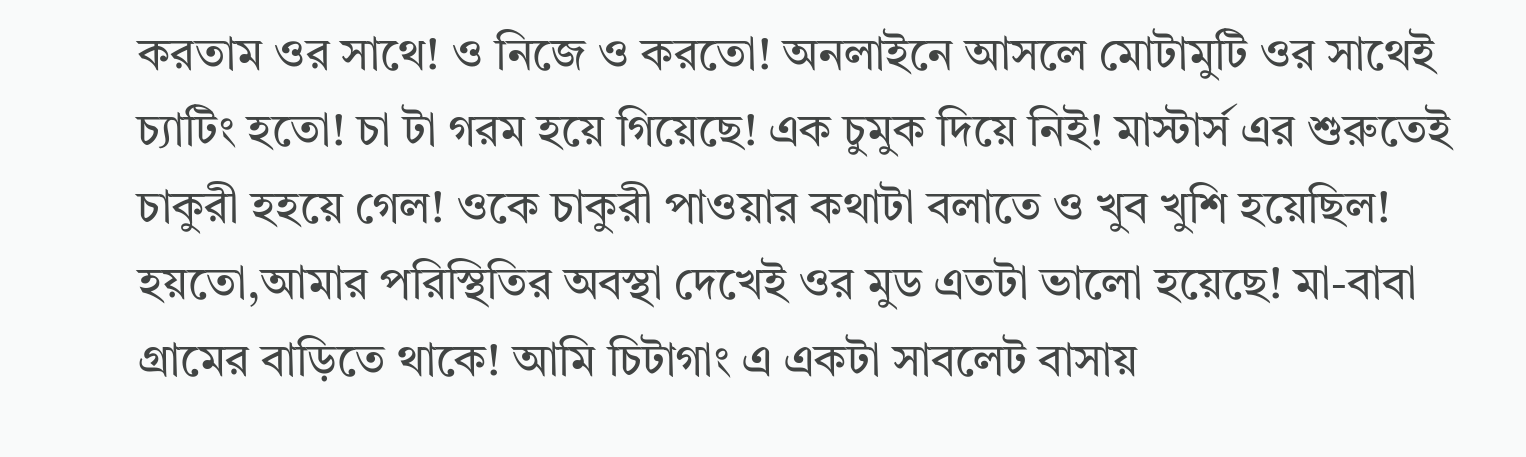করতাম ওর সাথে! ও নিজে ও করতো! অনলাইনে আসলে মোটামুটি ওর সাথেই চ্যাটিং হতো! চা টা গরম হয়ে গিয়েছে! এক চুমুক দিয়ে নিই! মাস্টার্স এর শুরুতেই চাকুরী হহয়ে গেল! ওকে চাকুরী পাওয়ার কথাটা বলাতে ও খুব খুশি হয়েছিল! হয়তো,আমার পরিস্থিতির অবস্থা দেখেই ওর মুড এতটা ভালো হয়েছে! মা-বাবা গ্রামের বাড়িতে থাকে! আমি চিটাগাং এ একটা সাবলেট বাসায়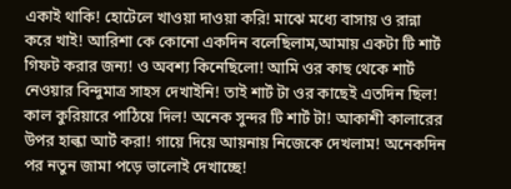একাই থাকি! হোটেলে খাওয়া দাওয়া করি! মাঝে মধ্যে বাসায় ও রান্না করে খাই! আরিশা কে কোনো একদিন বলেছিলাম,আমায় একটা টি শার্ট গিফট করার জন্য! ও অবশ্য কিনেছিলো! আমি ওর কাছ থেকে শার্ট নেওয়ার বিন্দুমাত্র সাহস দেখাইনি! তাই শার্ট টা ওর কাছেই এতদিন ছিল! কাল কুরিয়ারে পাঠিয়ে দিল! অনেক সুন্দর টি শার্ট টা! আকাশী কালারের উপর হাল্কা আর্ট করা! গায়ে দিয়ে আয়নায় নিজেকে দেখলাম! অনেকদিন পর নতুন জামা পড়ে ভালোই দেখাচ্ছে!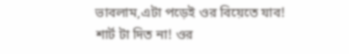ভাবলাম,এটা পড়েই ওর বিয়েতে যাব! শার্ট টা দিত না! ওর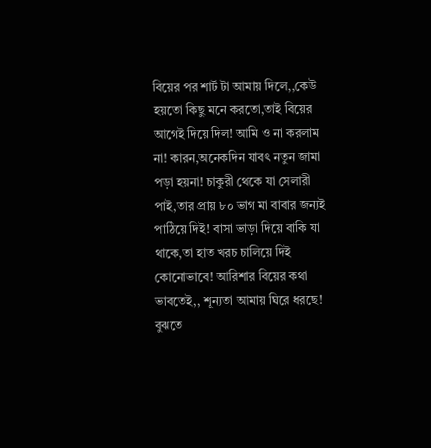বিয়ের পর শার্ট টা আমায় দিলে,,কেউ হয়তো কিছু মনে করতো,তাই বিয়ের আগেই দিয়ে দিল! আমি ও না করলাম না! কারন,অনেকদিন যাবৎ নতুন জামা পড়া হয়না! চাকুরী থেকে যা সেলারী পাই,তার প্রায় ৮০ ভাগ মা বাবার জন্যই পাঠিয়ে দিই! বাসা ভাড়া দিয়ে বাকি যা থাকে,তা হাত খরচ চালিয়ে দিই কোনোভাবে! আরিশার বিয়ের কথা ভাবতেই,, শূন্যতা আমায় ঘিরে ধরছে! বুঝতে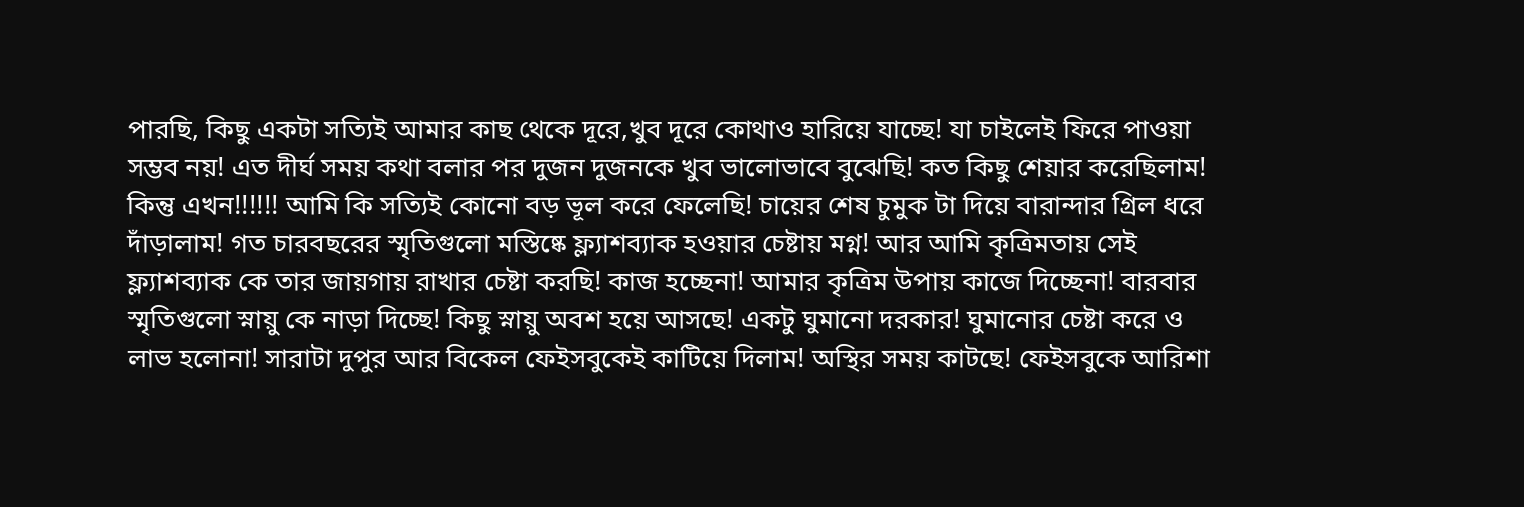পারছি, কিছু একটা সত্যিই আমার কাছ থেকে দূরে,খুব দূরে কোথাও হারিয়ে যাচ্ছে! যা চাইলেই ফিরে পাওয়া সম্ভব নয়! এত দীর্ঘ সময় কথা বলার পর দুজন দুজনকে খুব ভালোভাবে বুঝেছি! কত কিছু শেয়ার করেছিলাম! কিন্তু এখন!!!!!! আমি কি সত্যিই কোনো বড় ভূল করে ফেলেছি! চায়ের শেষ চুমুক টা দিয়ে বারান্দার গ্রিল ধরে দাঁড়ালাম! গত চারবছরের স্মৃতিগুলো মস্তিষ্কে ফ্ল্যাশব্যাক হওয়ার চেষ্টায় মগ্ন! আর আমি কৃত্রিমতায় সেই ফ্ল্যাশব্যাক কে তার জায়গায় রাখার চেষ্টা করছি! কাজ হচ্ছেনা! আমার কৃত্রিম উপায় কাজে দিচ্ছেনা! বারবার স্মৃতিগুলো স্নায়ু কে নাড়া দিচ্ছে! কিছু স্নায়ু অবশ হয়ে আসছে! একটু ঘুমানো দরকার! ঘুমানোর চেষ্টা করে ও লাভ হলোনা! সারাটা দুপুর আর বিকেল ফেইসবুকেই কাটিয়ে দিলাম! অস্থির সময় কাটছে! ফেইসবুকে আরিশা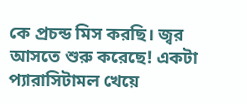কে প্রচন্ড মিস করছি। জ্বর আসতে শুরু করেছে! একটা প্যারাসিটামল খেয়ে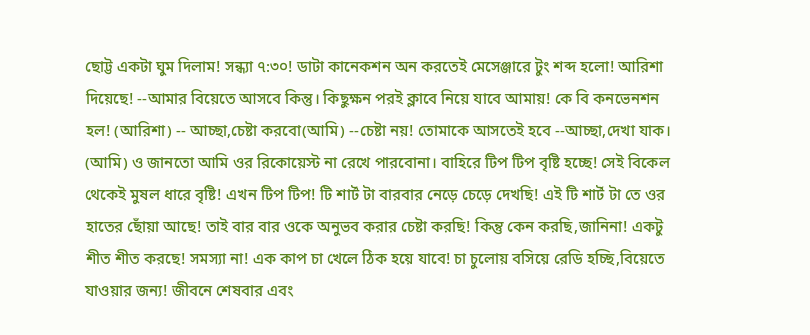ছোট্ট একটা ঘুম দিলাম! সন্ধ্যা ৭:৩০! ডাটা কানেকশন অন করতেই মেসেঞ্জারে টুং শব্দ হলো! আরিশা দিয়েছে! --আমার বিয়েতে আসবে কিন্তু। কিছুক্ষন পরই ক্লাবে নিয়ে যাবে আমায়! কে বি কনভেনশন হল! (আরিশা) -- আচ্ছা,চেষ্টা করবো(আমি) --চেষ্টা নয়! তোমাকে আসতেই হবে --আচ্ছা,দেখা যাক। (আমি) ও জানতো আমি ওর রিকোয়েস্ট না রেখে পারবোনা। বাহিরে টিপ টিপ বৃষ্টি হচ্ছে! সেই বিকেল থেকেই মুষল ধারে বৃষ্টি! এখন টিপ টিপ! টি শার্ট টা বারবার নেড়ে চেড়ে দেখছি! এই টি শার্ট টা তে ওর হাতের ছোঁয়া আছে! তাই বার বার ওকে অনুভব করার চেষ্টা করছি! কিন্তু কেন করছি,জানিনা! একটু শীত শীত করছে! সমস্যা না! এক কাপ চা খেলে ঠিক হয়ে যাবে! চা চুলোয় বসিয়ে রেডি হচ্ছি,বিয়েতে যাওয়ার জন্য! জীবনে শেষবার এবং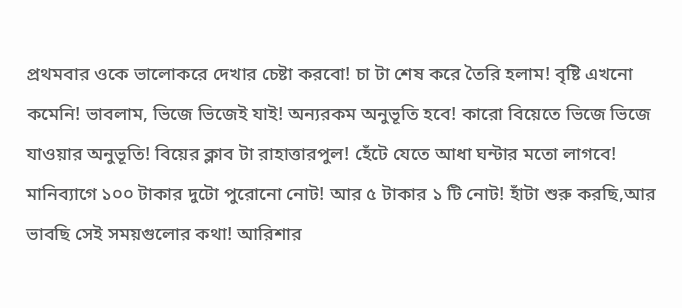প্রথমবার ওকে ভালোকরে দেখার চেষ্টা করবো! চা টা শেষ করে তৈরি হলাম! বৃষ্টি এখনো কমেনি! ভাবলাম, ভিজে ভিজেই যাই! অন্যরকম অনুভূতি হবে! কারো বিয়েতে ভিজে ভিজে যাওয়ার অনুভূতি! বিয়ের ক্লাব টা রাহাত্তারপুল! হেঁটে যেতে আধা ঘন্টার মতো লাগবে! মানিব্যাগে ১০০ টাকার দুটো পুরোনো নোট! আর ৫ টাকার ১ টি নোট! হাঁটা শুরু করছি,আর ভাবছি সেই সময়গুলোর কথা! আরিশার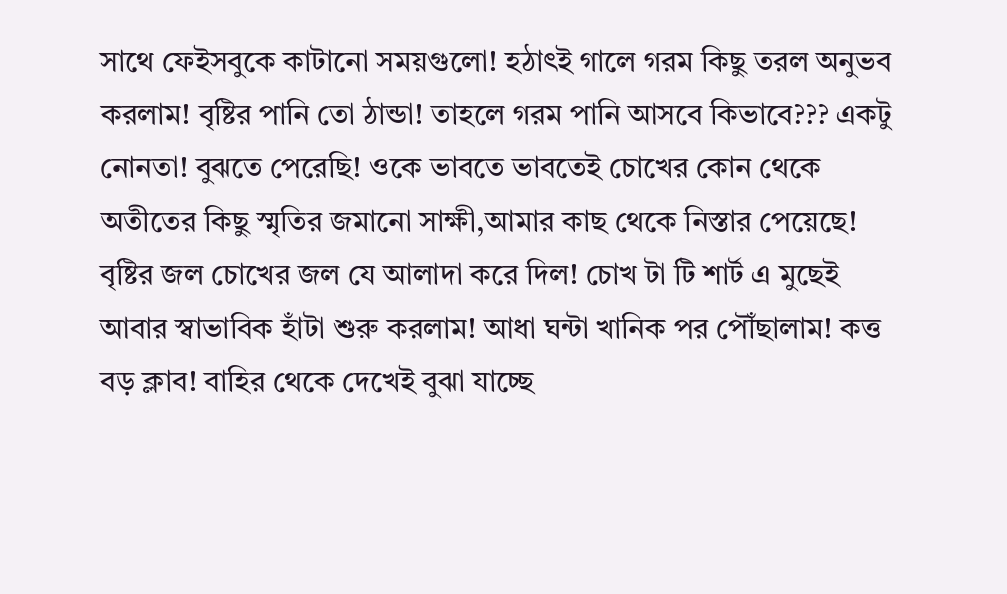সাথে ফেইসবুকে কাটানো সময়গুলো! হঠাৎই গালে গরম কিছু তরল অনুভব করলাম! বৃষ্টির পানি তো ঠান্ডা! তাহলে গরম পানি আসবে কিভাবে??? একটু নোনতা! বুঝতে পেরেছি! ওকে ভাবতে ভাবতেই চোখের কোন থেকে অতীতের কিছু স্মৃতির জমানো সাক্ষী,আমার কাছ থেকে নিস্তার পেয়েছে! বৃষ্টির জল চোখের জল যে আলাদা করে দিল! চোখ টা টি শার্ট এ মুছেই আবার স্বাভাবিক হাঁটা শুরু করলাম! আধা ঘন্টা খানিক পর পৌঁছালাম! কত্ত বড় ক্লাব! বাহির থেকে দেখেই বুঝা যাচ্ছে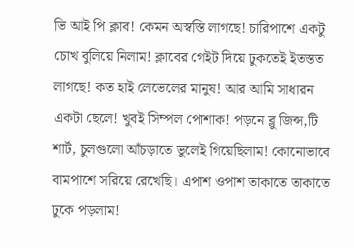ভি আই পি ক্লাব! কেমন অস্বস্তি লাগছে! চারিপাশে একটু চোখ বুলিয়ে নিলাম! ক্লাবের গেইট দিয়ে ঢুকতেই ইতস্তত লাগছে! কত হাই লেভেলের মানুষ! আর আমি সাধারন একটা ছেলে! খুবই সিম্পল পোশাক! পড়নে ব্লু জিন্স,টি শার্ট, চুলগুলো আঁচড়াতে ভুলেই গিয়েছিলাম! কোনোভাবে বামপাশে সরিয়ে রেখেছি। এপাশ ওপাশ তাকাতে তাকাতে ঢুকে পড়লাম!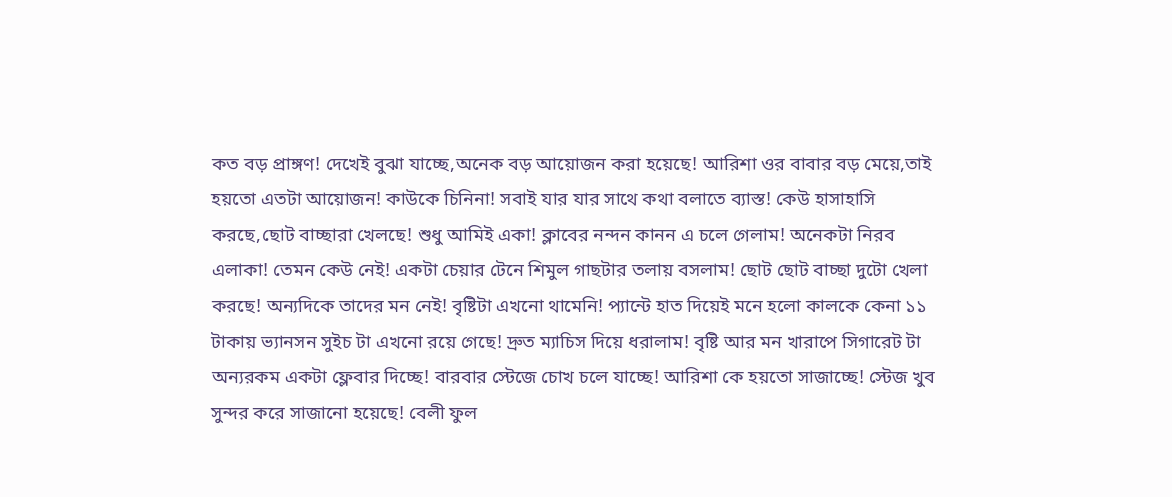কত বড় প্রাঙ্গণ! দেখেই বুঝা যাচ্ছে,অনেক বড় আয়োজন করা হয়েছে! আরিশা ওর বাবার বড় মেয়ে,তাই হয়তো এতটা আয়োজন! কাউকে চিনিনা! সবাই যার যার সাথে কথা বলাতে ব্যাস্ত! কেউ হাসাহাসি করছে,ছোট বাচ্ছারা খেলছে! শুধু আমিই একা! ক্লাবের নন্দন কানন এ চলে গেলাম! অনেকটা নিরব এলাকা! তেমন কেউ নেই! একটা চেয়ার টেনে শিমুল গাছটার তলায় বসলাম! ছোট ছোট বাচ্ছা দুটো খেলা করছে! অন্যদিকে তাদের মন নেই! বৃষ্টিটা এখনো থামেনি! প্যান্টে হাত দিয়েই মনে হলো কালকে কেনা ১১ টাকায় ভ্যানসন সুইচ টা এখনো রয়ে গেছে! দ্রুত ম্যাচিস দিয়ে ধরালাম! বৃষ্টি আর মন খারাপে সিগারেট টা অন্যরকম একটা ফ্লেবার দিচ্ছে! বারবার স্টেজে চোখ চলে যাচ্ছে! আরিশা কে হয়তো সাজাচ্ছে! স্টেজ খুব সুন্দর করে সাজানো হয়েছে! বেলী ফুল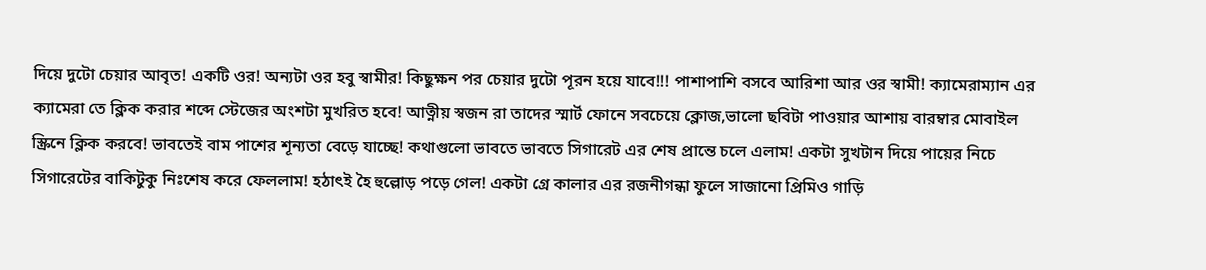দিয়ে দুটো চেয়ার আবৃত! একটি ওর! অন্যটা ওর হবু স্বামীর! কিছুক্ষন পর চেয়ার দুটো পূরন হয়ে যাবে!!! পাশাপাশি বসবে আরিশা আর ওর স্বামী! ক্যামেরাম্যান এর ক্যামেরা তে ক্লিক করার শব্দে স্টেজের অংশটা মুখরিত হবে! আত্নীয় স্বজন রা তাদের স্মার্ট ফোনে সবচেয়ে ক্লোজ,ভালো ছবিটা পাওয়ার আশায় বারম্বার মোবাইল স্ক্রিনে ক্লিক করবে! ভাবতেই বাম পাশের শূন্যতা বেড়ে যাচ্ছে! কথাগুলো ভাবতে ভাবতে সিগারেট এর শেষ প্রান্তে চলে এলাম! একটা সুখটান দিয়ে পায়ের নিচে সিগারেটের বাকিটুকু নিঃশেষ করে ফেললাম! হঠাৎই হৈ হুল্লোড় পড়ে গেল! একটা গ্রে কালার এর রজনীগন্ধা ফুলে সাজানো প্রিমিও গাড়ি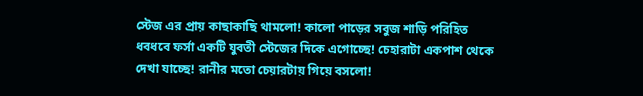স্টেজ এর প্রায় কাছাকাছি থামলো! কালো পাড়ের সবুজ শাড়ি পরিহিত ধবধবে ফর্সা একটি যুবতী স্টেজের দিকে এগোচ্ছে! চেহারাটা একপাশ থেকে দেখা যাচ্ছে! রানীর মতো চেয়ারটায় গিয়ে বসলো!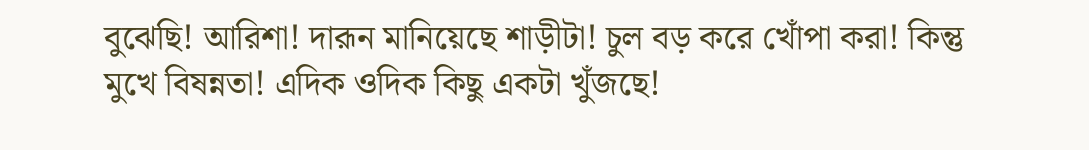বুঝেছি! আরিশা! দারূন মানিয়েছে শাড়ীটা! চুল বড় করে খোঁপা করা! কিন্তু মুখে বিষন্নতা! এদিক ওদিক কিছু একটা খুঁজছে!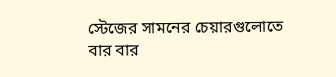স্টেজের সামনের চেয়ারগুলোতে বার বার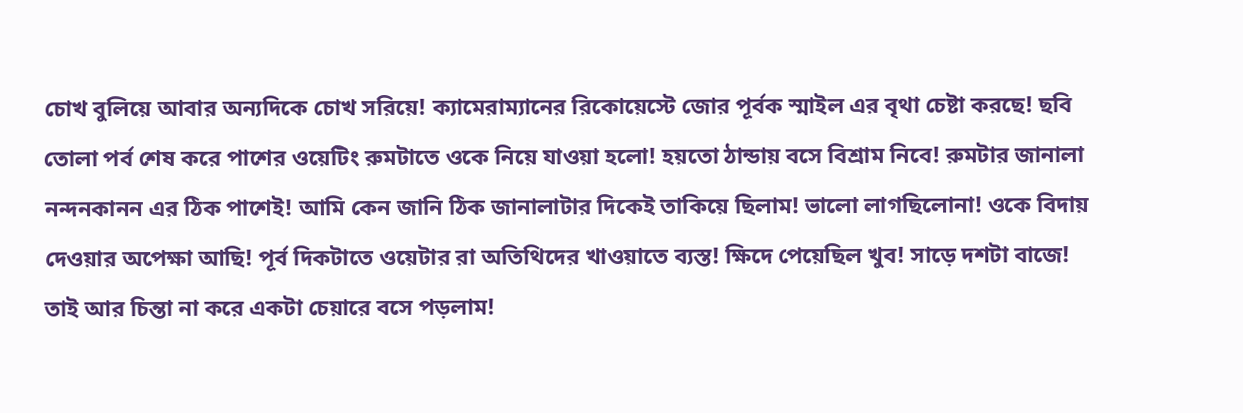চোখ বুলিয়ে আবার অন্যদিকে চোখ সরিয়ে! ক্যামেরাম্যানের রিকোয়েস্টে জোর পূর্বক স্মাইল এর বৃথা চেষ্টা করছে! ছবি তোলা পর্ব শেষ করে পাশের ওয়েটিং রুমটাতে ওকে নিয়ে যাওয়া হলো! হয়তো ঠান্ডায় বসে বিশ্রাম নিবে! রুমটার জানালা নন্দনকানন এর ঠিক পাশেই! আমি কেন জানি ঠিক জানালাটার দিকেই তাকিয়ে ছিলাম! ভালো লাগছিলোনা! ওকে বিদায় দেওয়ার অপেক্ষা আছি! পূর্ব দিকটাতে ওয়েটার রা অতিথিদের খাওয়াতে ব্যস্ত! ক্ষিদে পেয়েছিল খুব! সাড়ে দশটা বাজে! তাই আর চিন্তা না করে একটা চেয়ারে বসে পড়লাম!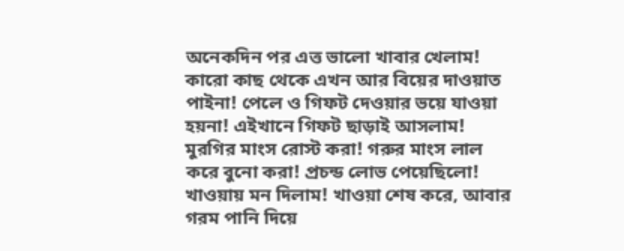অনেকদিন পর এত্ত ভালো খাবার খেলাম! কারো কাছ থেকে এখন আর বিয়ের দাওয়াত পাইনা! পেলে ও গিফট দেওয়ার ভয়ে যাওয়া হয়না! এইখানে গিফট ছাড়াই আসলাম! মুরগির মাংস রোস্ট করা! গরুর মাংস লাল করে বুনো করা! প্রচন্ড লোভ পেয়েছিলো! খাওয়ায় মন দিলাম! খাওয়া শেষ করে, আবার গরম পানি দিয়ে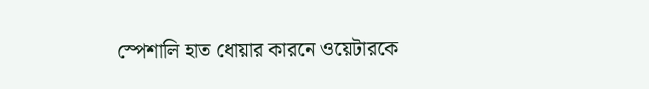স্পেশালি হাত ধোয়ার কারনে ওয়েটারকে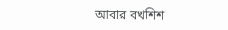আবার বখশিশ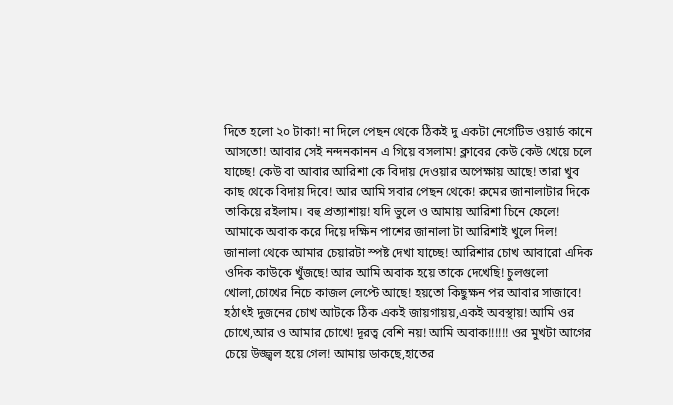দিতে হলো ২০ টাকা! না দিলে পেছন থেকে ঠিকই দু একটা নেগেটিভ ওয়ার্ড কানে আসতো! আবার সেই নন্দনকানন এ গিয়ে বসলাম! ক্লাবের কেউ কেউ খেয়ে চলে যাচ্ছে! কেউ বা আবার আরিশা কে বিদায় দেওয়ার অপেক্ষায় আছে! তারা খুব কাছ থেকে বিদায় দিবে! আর আমি সবার পেছন থেকে! রুমের জানালাটার দিকে তাকিয়ে রইলাম। বহু প্রত্যাশায়! যদি ভুলে ও আমায় আরিশা চিনে ফেলে! আমাকে অবাক করে দিয়ে দক্ষিন পাশের জানালা টা আরিশাই খুলে দিল! জানালা থেকে আমার চেয়ারটা স্পষ্ট দেখা যাচ্ছে! আরিশার চোখ আবারো এদিক ওদিক কাউকে খুঁজছে! আর আমি অবাক হয়ে তাকে দেখেছি! চুলগুলো খোলা,চোখের নিচে কাজল লেপ্টে আছে! হয়তো কিছুক্ষন পর আবার সাজাবে! হঠাৎই দুজনের চোখ আটকে ঠিক একই জায়গায়য়,একই অবস্থায়! আমি ওর চোখে,আর ও আমার চোখে! দূরত্ব বেশি নয়! আমি অবাক!!!!!! ওর মুখটা আগের চেয়ে উজ্জ্বল হয়ে গেল! আমায় ডাকছে,হাতের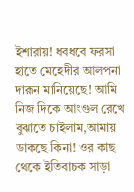ইশারায়! ধবধবে ফরসা হাতে মেহেদীর আলপনা দারূন মানিয়েছে! আমি নিজ দিকে আংগুল রেখে বুঝাতে চাইলাম,আমায় ডাকছে কিনা! ওর কাছ থেকে ইতিবাচক সাড়া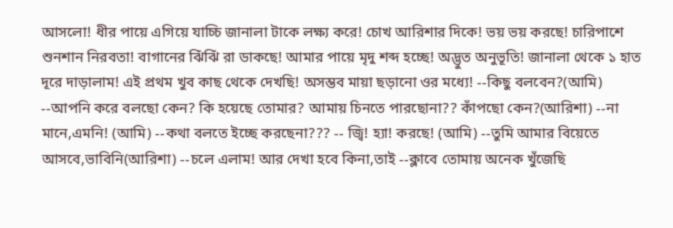আসলো! ধীর পায়ে এগিয়ে যাচ্চি জানালা টাকে লক্ষ্য করে! চোখ আরিশার দিকে! ভয় ভয় করছে! চারিপাশে শুনশান নিরবতা! বাগানের ঝিঁঝিঁ রা ডাকছে! আমার পায়ে মৃদু শব্দ হচ্ছে! অদ্ভুত অনুভূতি! জানালা থেকে ১ হাত দূরে দাড়ালাম! এই প্রথম খুব কাছ থেকে দেখছি! অসম্ভব মায়া ছড়ানো ওর মধ্যে! --কিছু বলবেন?(আমি) --আপনি করে বলছো কেন? কি হয়েছে তোমার? আমায় চিনতে পারছোনা?? কাঁপছো কেন?(আরিশা) --না মানে,এমনি! (আমি) --কথা বলতে ইচ্ছে করছেনা??? -- জ্বি! হ্যা! করছে! (আমি) --তুমি আমার বিয়েতে আসবে,ভাবিনি(আরিশা) --চলে এলাম! আর দেখা হবে কিনা,তাই --ক্লাবে তোমায় অনেক খুঁজেছি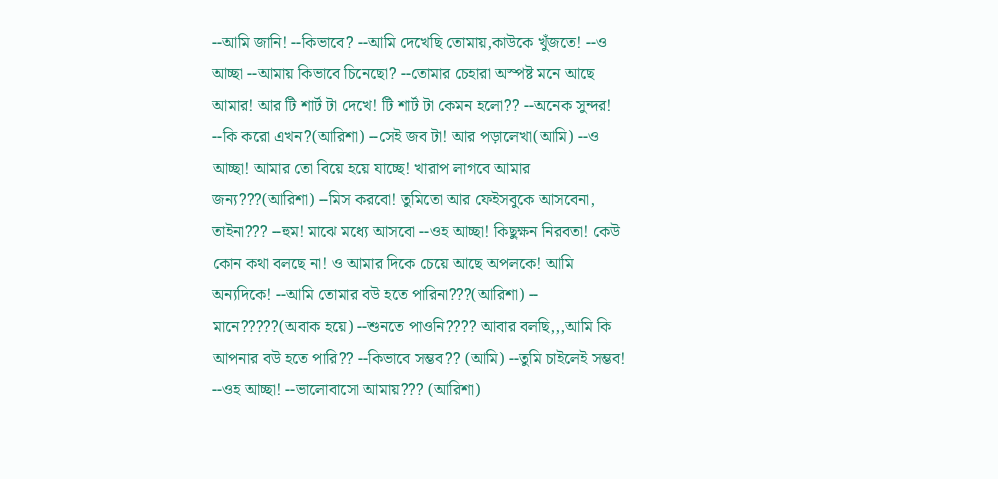--আমি জানি! --কিভাবে? --আমি দেখেছি তোমায়,কাউকে খুঁজতে! --ও আচ্ছা --আমায় কিভাবে চিনেছো? --তোমার চেহারা অস্পষ্ট মনে আছে আমার! আর টি শার্ট টা দেখে! টি শার্ট টা কেমন হলো?? --অনেক সুন্দর! --কি করো এখন?(আরিশা) --সেই জব টা! আর পড়ালেখা(আমি) --ও আচ্ছা! আমার তো বিয়ে হয়ে যাচ্ছে! খারাপ লাগবে আমার জন্য???(আরিশা) --মিস করবো! তুমিতো আর ফেইসবুকে আসবেনা, তাইনা??? --হুম! মাঝে মধ্যে আসবো --ওহ আচ্ছা! কিছুক্ষন নিরবতা! কেউ কোন কথা বলছে না! ও আমার দিকে চেয়ে আছে অপলকে! আমি অন্যদিকে! --আমি তোমার বউ হতে পারিনা???(আরিশা) -- মানে?????(অবাক হয়ে) --শুনতে পাওনি???? আবার বলছি,,,আমি কি আপনার বউ হতে পারি?? --কিভাবে সম্ভব?? (আমি) --তুমি চাইলেই সম্ভব! --ওহ আচ্ছা! --ভালোবাসো আমায়??? (আরিশা)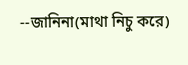--জানিনা(মাথা নিচু করে)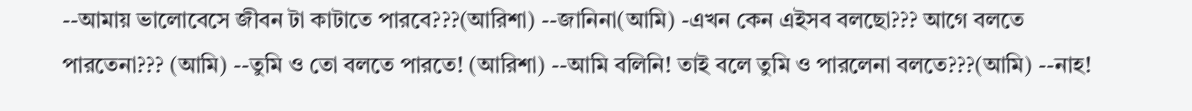--আমায় ভালোবেসে জীবন টা কাটাতে পারবে???(আরিশা) --জানিনা(আমি) -এখন কেন এইসব বলছো??? আগে বলতে পারতেনা??? (আমি) --তুমি ও তো বলতে পারতে! (আরিশা) --আমি বলিনি! তাই বলে তুমি ও পারলেনা বলতে???(আমি) --নাহ!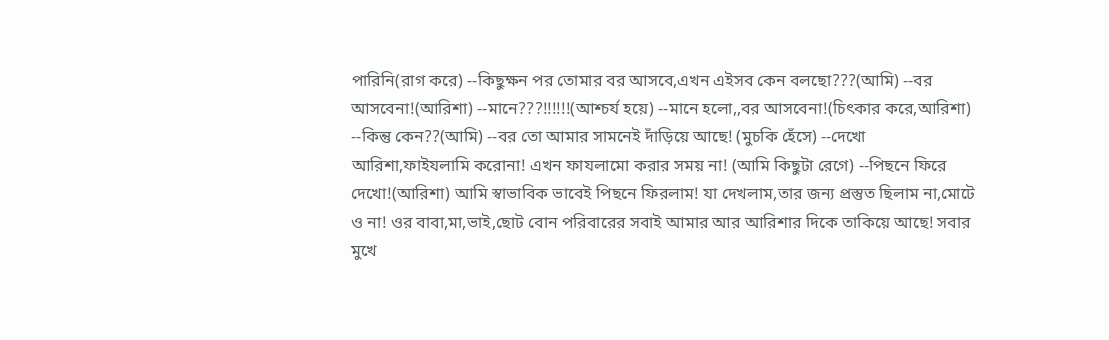পারিনি(রাগ করে) --কিছুক্ষন পর তোমার বর আসবে,এখন এইসব কেন বলছো???(আমি) --বর আসবেনা!(আরিশা) --মানে???!!!!!!(আশ্চর্য হয়ে) --মানে হলো,,বর আসবেনা!(চিৎকার করে,আরিশা) --কিন্তু কেন??(আমি) --বর তো আমার সামনেই দাঁড়িয়ে আছে! (মুচকি হেঁসে) --দেখো আরিশা,ফাইযলামি করোনা! এখন ফাযলামো করার সময় না! (আমি কিছুটা রেগে) --পিছনে ফিরে দেখো!(আরিশা) আমি স্বাভাবিক ভাবেই পিছনে ফিরলাম! যা দেখলাম,তার জন্য প্রস্তুত ছিলাম না,মোটে ও না! ওর বাবা,মা,ভাই,ছোট বোন পরিবারের সবাই আমার আর আরিশার দিকে তাকিয়ে আছে! সবার মুখে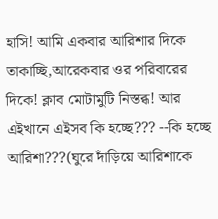হাসি! আমি একবার আরিশার দিকে তাকাচ্ছি,আরেকবার ওর পরিবারের দিকে! ক্লাব মোটামুটি নিস্তব্ধ! আর এইখানে এইসব কি হচ্ছে??? --কি হচ্ছে আরিশা???(ঘুরে দাঁড়িয়ে আরিশাকে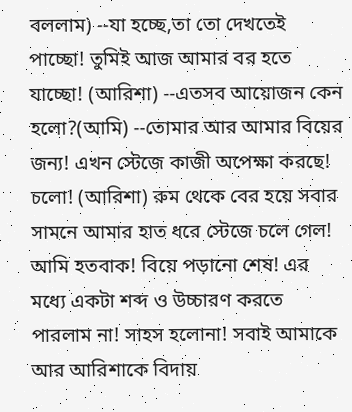বললাম) --যা হচ্ছে,তা তো দেখতেই পাচ্ছো! তুমিই আজ আমার বর হতে যাচ্ছো! (আরিশা) --এতসব আয়োজন কেন হলো?(আমি) --তোমার আর আমার বিয়ের জন্য! এখন স্টেজে কাজী অপেক্ষা করছে! চলো! (আরিশা) রুম থেকে বের হয়ে সবার সামনে আমার হাত ধরে স্টেজে চলে গেল! আমি হতবাক! বিয়ে পড়ানো শেষ! এর মধ্যে একটা শব্দ ও উচ্চারণ করতে পারলাম না! সাহস হলোনা! সবাই আমাকে আর আরিশাকে বিদায়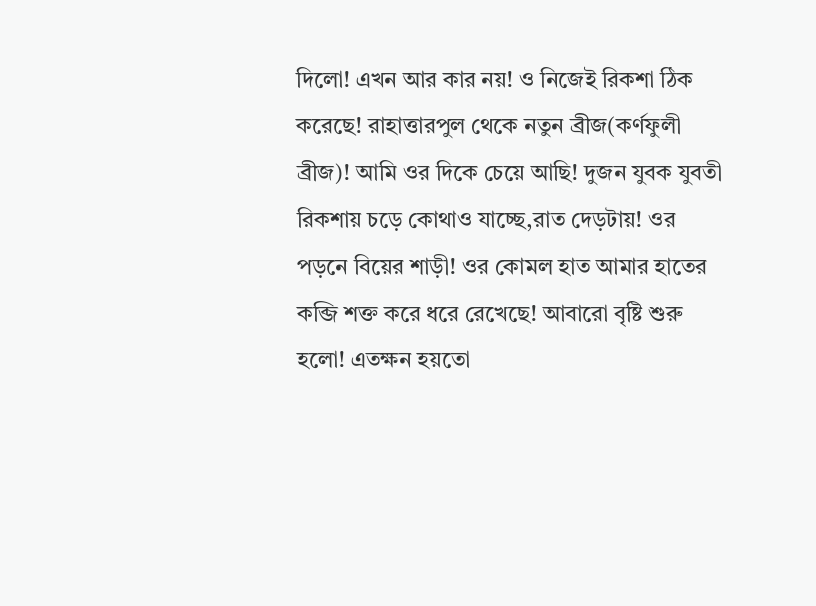দিলো! এখন আর কার নয়! ও নিজেই রিকশা ঠিক করেছে! রাহাত্তারপুল থেকে নতুন ব্রীজ(কর্ণফুলী ব্রীজ)! আমি ওর দিকে চেয়ে আছি! দুজন যুবক যুবতী রিকশায় চড়ে কোথাও যাচ্ছে,রাত দেড়টায়! ওর পড়নে বিয়ের শাড়ী! ওর কোমল হাত আমার হাতের কব্জি শক্ত করে ধরে রেখেছে! আবারো বৃষ্টি শুরু হলো! এতক্ষন হয়তো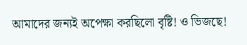আমাদের জন্যই অপেক্ষা করছিলো বৃষ্টি! ও ভিজছে!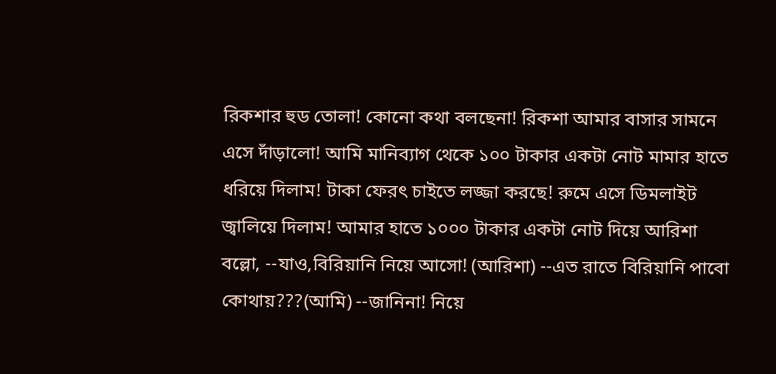রিকশার হুড তোলা! কোনো কথা বলছেনা! রিকশা আমার বাসার সামনে এসে দাঁড়ালো! আমি মানিব্যাগ থেকে ১০০ টাকার একটা নোট মামার হাতে ধরিয়ে দিলাম! টাকা ফেরৎ চাইতে লজ্জা করছে! রুমে এসে ডিমলাইট জ্বালিয়ে দিলাম! আমার হাতে ১০০০ টাকার একটা নোট দিয়ে আরিশা বল্লো, --যাও,বিরিয়ানি নিয়ে আসো! (আরিশা) --এত রাতে বিরিয়ানি পাবো কোথায়???(আমি) --জানিনা! নিয়ে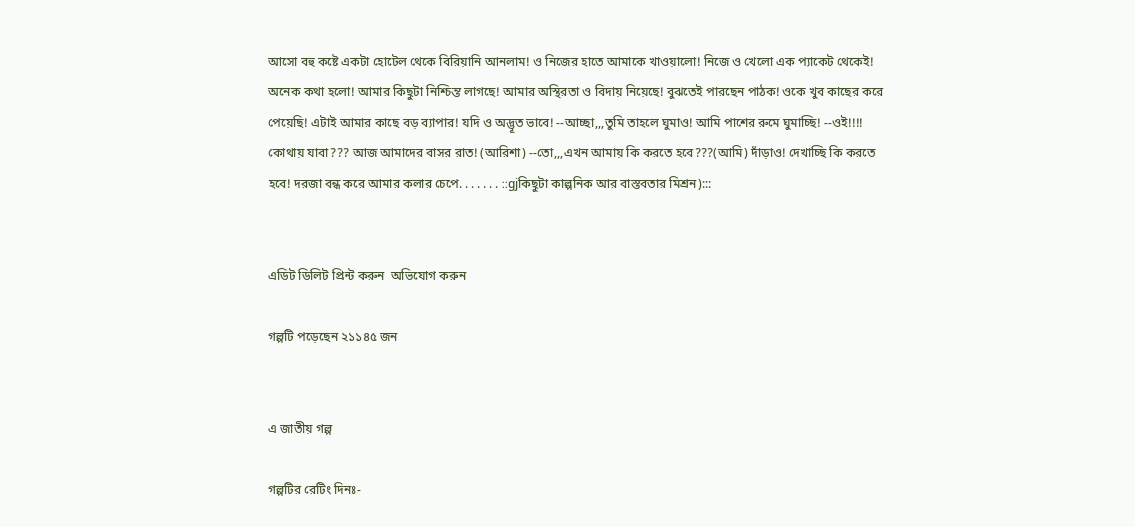আসো বহু কষ্টে একটা হোটেল থেকে বিরিয়ানি আনলাম! ও নিজের হাতে আমাকে খাওয়ালো! নিজে ও খেলো এক প্যাকেট থেকেই! অনেক কথা হলো! আমার কিছুটা নিশ্চিন্ত লাগছে! আমার অস্থিরতা ও বিদায় নিয়েছে! বুঝতেই পারছেন পাঠক! ওকে খুব কাছের করে পেয়েছি! এটাই আমার কাছে বড় ব্যাপার! যদি ও অদ্ভূত ভাবে! --আচ্ছা,,,তুমি তাহলে ঘুমাও! আমি পাশের রুমে ঘুমাচ্ছি! --ওই!!!! কোথায় যাবা??? আজ আমাদের বাসর রাত! (আরিশা) --তো,,,এখন আমায় কি করতে হবে???(আমি) দাঁড়াও! দেখাচ্ছি কি করতে হবে! দরজা বন্ধ করে আমার কলার চেপে. . . . . . . ::gjকিছুটা কাল্পনিক আর বাস্তবতার মিশ্রন):::


এডিট ডিলিট প্রিন্ট করুন  অভিযোগ করুন

গল্পটি পড়েছেন ২১১৪৫ জন


এ জাতীয় গল্প

গল্পটির রেটিং দিনঃ-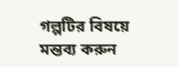গল্পটির বিষয়ে মন্তব্য করুন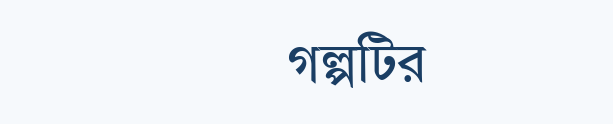গল্পটির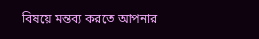বিষয়ে মন্তব্য করতে আপনার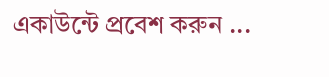একাউন্টে প্রবেশ করুন ...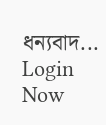ধন্যবাদ... Login Now